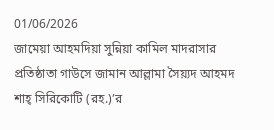01/06/2026
জামেয়া আহমদিয়া সুন্নিয়া কামিল মাদরাসার প্রতিষ্ঠাতা গাউসে জামান আল্লামা সৈয়্যদ আহমদ শাহ্ সিরিকোটি (রহ.)’র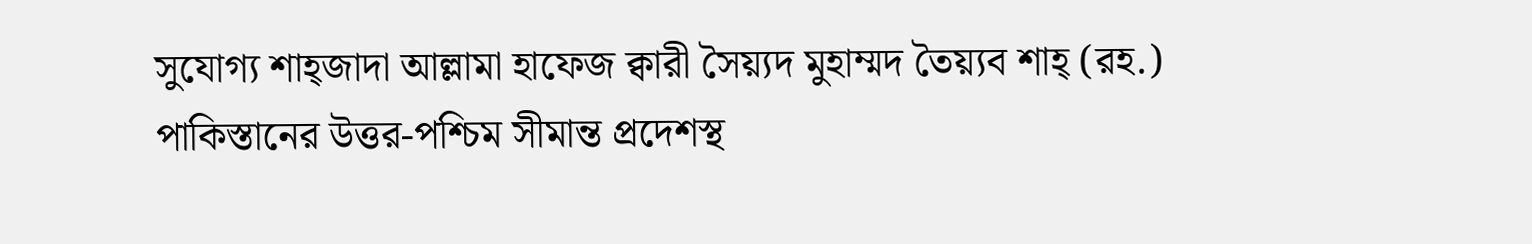সুযোগ্য শাহ্জাদা আল্লামা হাফেজ ক্বারী সৈয়্যদ মুহাম্মদ তৈয়্যব শাহ্ (রহ.) পাকিস্তানের উত্তর-পশ্চিম সীমান্ত প্রদেশস্থ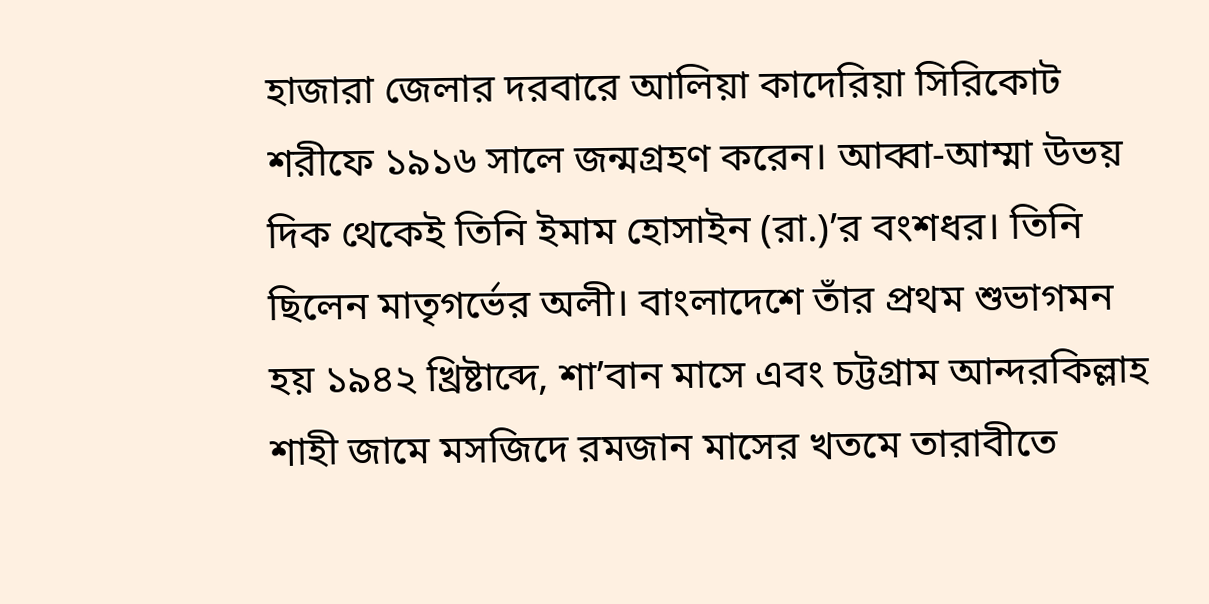হাজারা জেলার দরবারে আলিয়া কাদেরিয়া সিরিকোট শরীফে ১৯১৬ সালে জন্মগ্রহণ করেন। আব্বা-আম্মা উভয় দিক থেকেই তিনি ইমাম হোসাইন (রা.)’র বংশধর। তিনি ছিলেন মাতৃগর্ভের অলী। বাংলাদেশে তাঁর প্রথম শুভাগমন হয় ১৯৪২ খ্রিষ্টাব্দে, শা’বান মাসে এবং চট্টগ্রাম আন্দরকিল্লাহ শাহী জামে মসজিদে রমজান মাসের খতমে তারাবীতে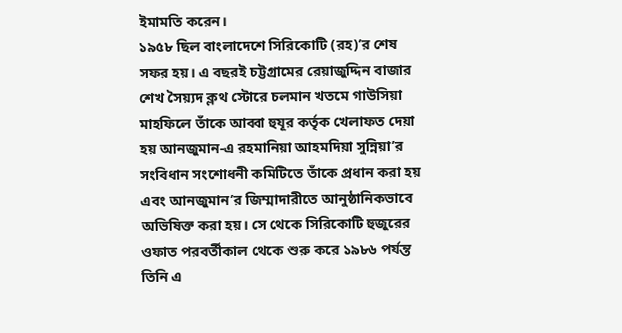ইমামতি করেন।
১৯৫৮ ছিল বাংলাদেশে সিরিকোটি (রহ)’র শেষ সফর হয়। এ বছরই চট্টগ্রামের রেয়াজুদ্দিন বাজার শেখ সৈয়্যদ ক্লথ স্টোরে চলমান খতমে গাউসিয়া মাহফিলে তাঁকে আব্বা হুযূর কর্তৃক খেলাফত দেয়া হয় আনজুমান-এ রহমানিয়া আহমদিয়া সুন্নিয়া’র সংবিধান সংশোধনী কমিটিতে তাঁকে প্রধান করা হয় এবং আনজুমান’র জিম্মাদারীতে আনুষ্ঠানিকভাবে অভিষিক্ত করা হয়। সে থেকে সিরিকোটি হুজুরের ওফাত পরবর্তীকাল থেকে শুরু করে ১৯৮৬ পর্যন্ত তিনি এ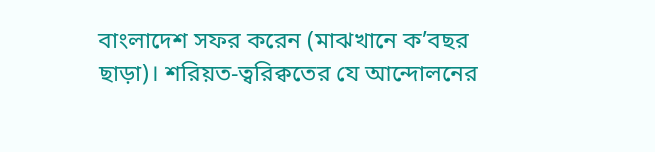বাংলাদেশ সফর করেন (মাঝখানে ক’বছর ছাড়া)। শরিয়ত-ত্বরিক্বতের যে আন্দোলনের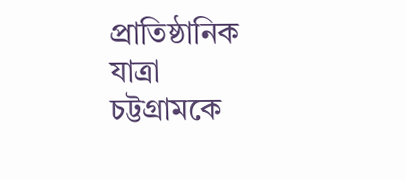প্রাতিষ্ঠানিক যাত্রা চট্টগ্রামকে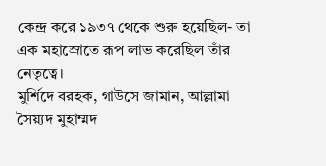কেন্দ্র করে ১৯৩৭ থেকে শুরু হয়েছিল- তা এক মহাস্রোতে রূপ লাভ করেছিল তাঁর নেতৃত্বে।
মুর্শিদে বরহক, গাউসে জামান, আল্লামা সৈয়্যদ মুহাম্মদ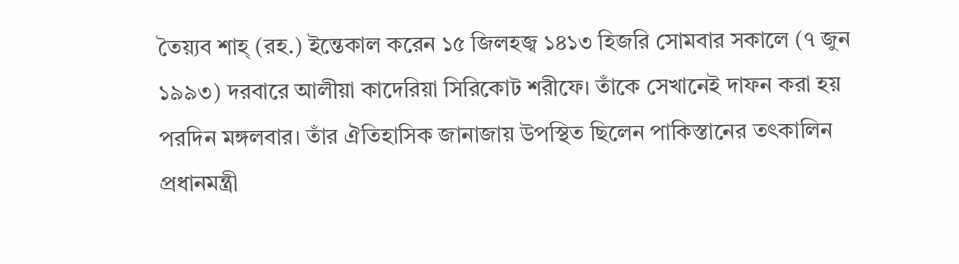তৈয়্যব শাহ্ (রহ.) ইন্তেকাল করেন ১৫ জিলহজ্ব ১৪১৩ হিজরি সোমবার সকালে (৭ জুন ১৯৯৩) দরবারে আলীয়া কাদেরিয়া সিরিকোট শরীফে। তাঁকে সেখানেই দাফন করা হয় পরদিন মঙ্গলবার। তাঁর ঐতিহাসিক জানাজায় উপস্থিত ছিলেন পাকিস্তানের তৎকালিন প্রধানমন্ত্রী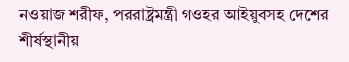নওয়াজ শরীফ, পররাষ্ট্রমন্ত্রী গওহর আইয়ুবসহ দেশের শীর্ষস্থানীয়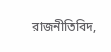রাজনীতিবিদ,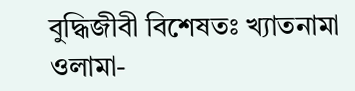বুদ্ধিজীবী বিশেষতঃ খ্যাতনামা ওলামা-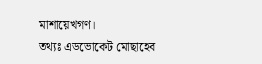মাশায়েখগণ।
তথ্যঃ এডভোকেট মোছাহেব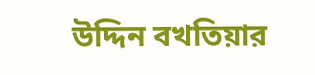উদ্দিন বখতিয়ার